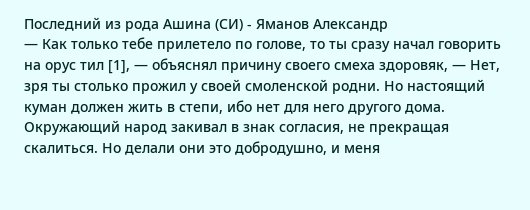Последний из рода Ашина (СИ) - Яманов Александр
— Как только тебе прилетело по голове, то ты сразу начал говорить на орус тил [1], — объяснял причину своего смеха здоровяк, — Нет, зря ты столько прожил у своей смоленской родни. Но настоящий куман должен жить в степи, ибо нет для него другого дома.
Окружающий народ закивал в знак согласия, не прекращая скалиться. Но делали они это добродушно, и меня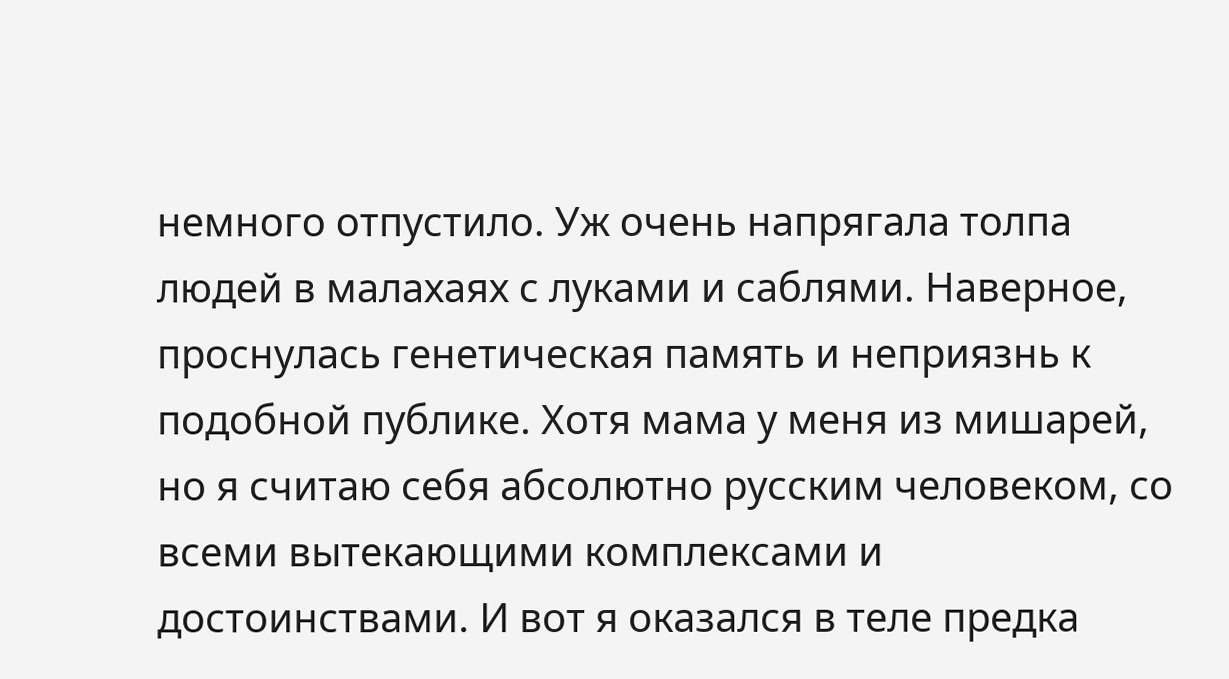немного отпустило. Уж очень напрягала толпа людей в малахаях с луками и саблями. Наверное, проснулась генетическая память и неприязнь к подобной публике. Хотя мама у меня из мишарей, но я считаю себя абсолютно русским человеком, со всеми вытекающими комплексами и достоинствами. И вот я оказался в теле предка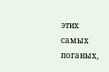этих самых поганых,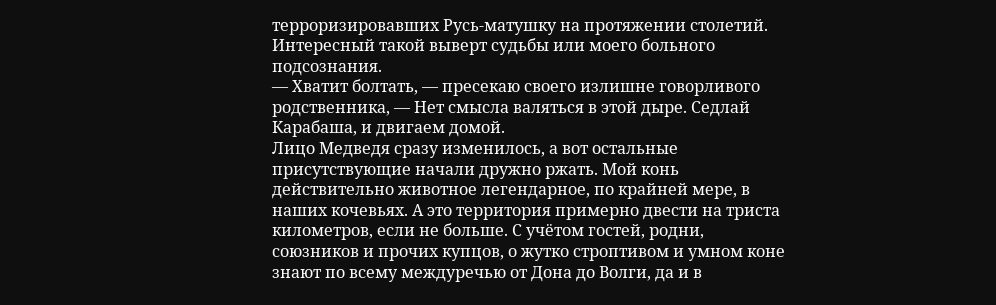терроризировавших Русь-матушку на протяжении столетий. Интересный такой выверт судьбы или моего больного подсознания.
— Хватит болтать, — пресекаю своего излишне говорливого родственника, — Нет смысла валяться в этой дыре. Седлай Карабаша, и двигаем домой.
Лицо Медведя сразу изменилось, а вот остальные присутствующие начали дружно ржать. Мой конь действительно животное легендарное, по крайней мере, в наших кочевьях. А это территория примерно двести на триста километров, если не больше. С учётом гостей, родни, союзников и прочих купцов, о жутко строптивом и умном коне знают по всему междуречью от Дона до Волги, да и в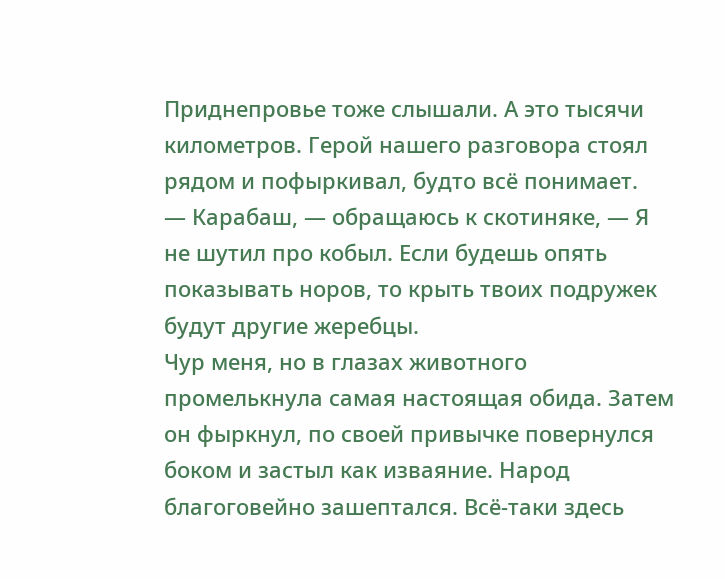Приднепровье тоже слышали. А это тысячи километров. Герой нашего разговора стоял рядом и пофыркивал, будто всё понимает.
— Карабаш, — обращаюсь к скотиняке, — Я не шутил про кобыл. Если будешь опять показывать норов, то крыть твоих подружек будут другие жеребцы.
Чур меня, но в глазах животного промелькнула самая настоящая обида. Затем он фыркнул, по своей привычке повернулся боком и застыл как изваяние. Народ благоговейно зашептался. Всё-таки здесь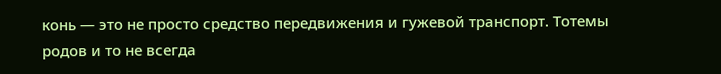конь — это не просто средство передвижения и гужевой транспорт. Тотемы родов и то не всегда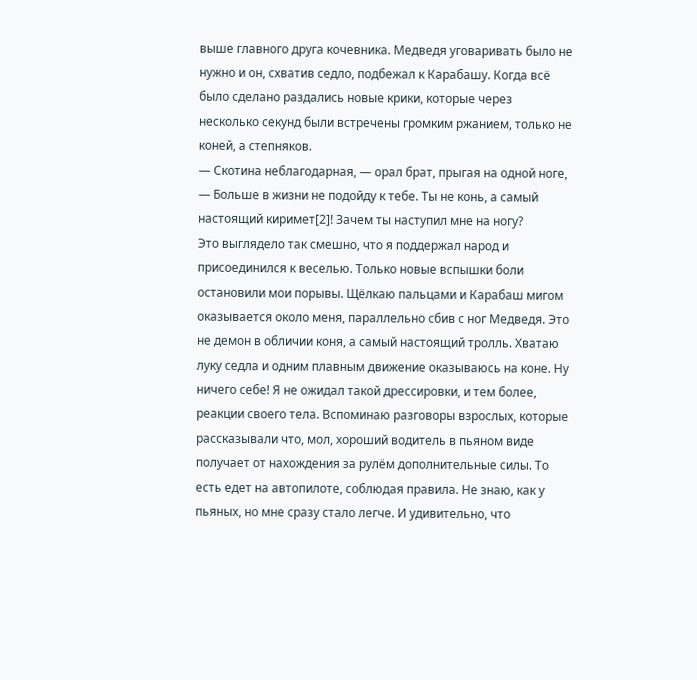выше главного друга кочевника. Медведя уговаривать было не нужно и он, схватив седло, подбежал к Карабашу. Когда всё было сделано раздались новые крики, которые через несколько секунд были встречены громким ржанием, только не коней, а степняков.
— Скотина неблагодарная, — орал брат, прыгая на одной ноге, — Больше в жизни не подойду к тебе. Ты не конь, а самый настоящий киримет[2]! Зачем ты наступил мне на ногу?
Это выглядело так смешно, что я поддержал народ и присоединился к веселью. Только новые вспышки боли остановили мои порывы. Щёлкаю пальцами и Карабаш мигом оказывается около меня, параллельно сбив с ног Медведя. Это не демон в обличии коня, а самый настоящий тролль. Хватаю луку седла и одним плавным движение оказываюсь на коне. Ну ничего себе! Я не ожидал такой дрессировки, и тем более, реакции своего тела. Вспоминаю разговоры взрослых, которые рассказывали что, мол, хороший водитель в пьяном виде получает от нахождения за рулём дополнительные силы. То есть едет на автопилоте, соблюдая правила. Не знаю, как у пьяных, но мне сразу стало легче. И удивительно, что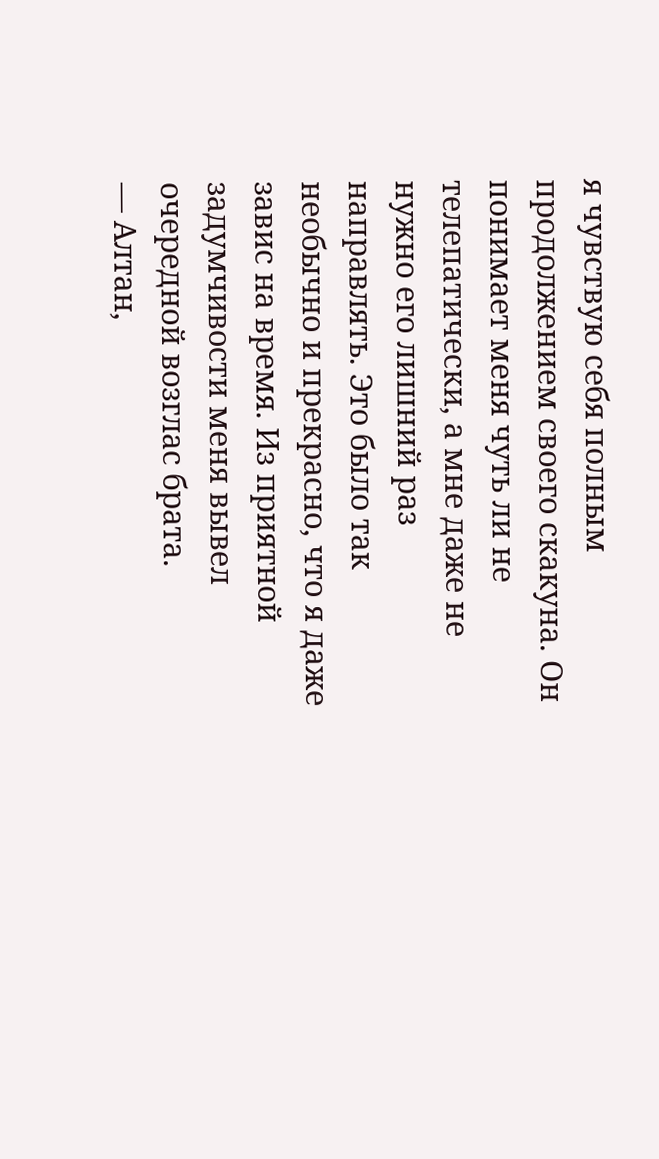я чувствую себя полным продолжением своего скакуна. Он понимает меня чуть ли не телепатически, а мне даже не нужно его лишний раз направлять. Это было так необычно и прекрасно, что я даже завис на время. Из приятной задумчивости меня вывел очередной возглас брата.
— Алтан,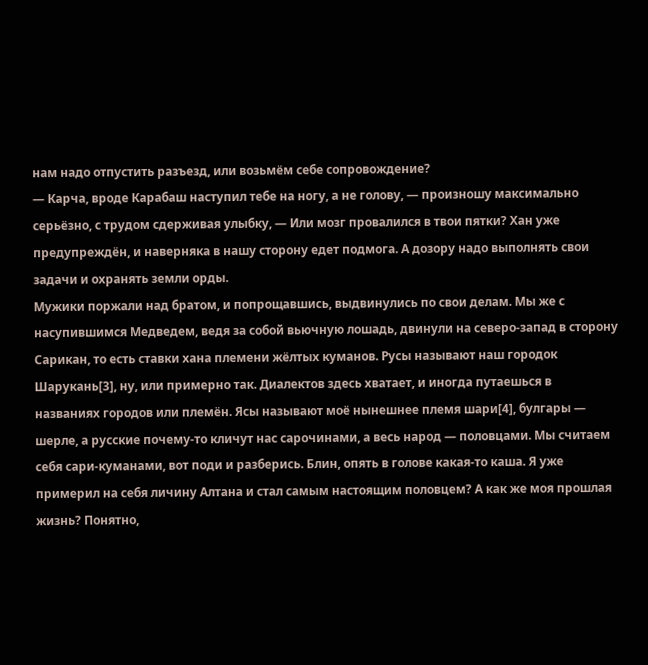нам надо отпустить разъезд, или возьмём себе сопровождение?
— Карча, вроде Карабаш наступил тебе на ногу, а не голову, — произношу максимально серьёзно, с трудом сдерживая улыбку, — Или мозг провалился в твои пятки? Хан уже предупреждён, и наверняка в нашу сторону едет подмога. А дозору надо выполнять свои задачи и охранять земли орды.
Мужики поржали над братом, и попрощавшись, выдвинулись по свои делам. Мы же с насупившимся Медведем, ведя за собой вьючную лошадь, двинули на северо-запад в сторону Сарикан, то есть ставки хана племени жёлтых куманов. Русы называют наш городок Шарукань[3], ну, или примерно так. Диалектов здесь хватает, и иногда путаешься в названиях городов или племён. Ясы называют моё нынешнее племя шари[4], булгары — шерле, а русские почему-то кличут нас сарочинами, а весь народ — половцами. Мы считаем себя сари-куманами, вот поди и разберись. Блин, опять в голове какая-то каша. Я уже примерил на себя личину Алтана и стал самым настоящим половцем? А как же моя прошлая жизнь? Понятно,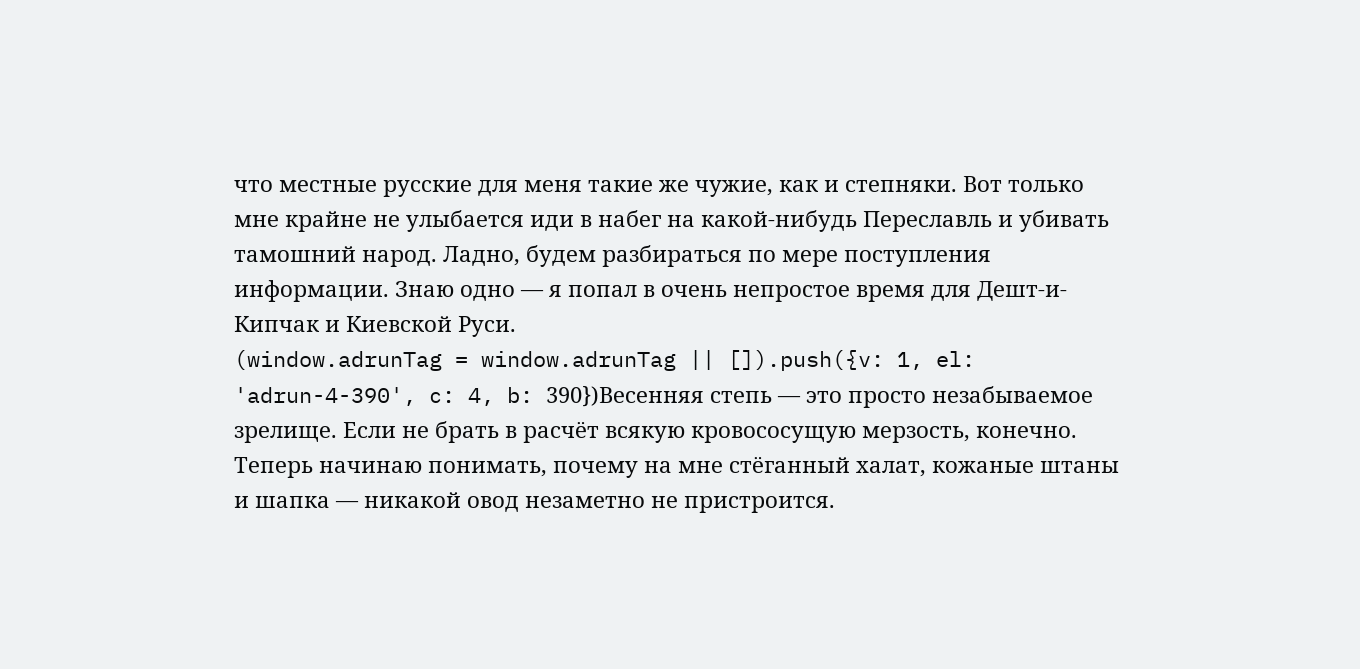что местные русские для меня такие же чужие, как и степняки. Вот только мне крайне не улыбается иди в набег на какой-нибудь Переславль и убивать тамошний народ. Ладно, будем разбираться по мере поступления информации. Знаю одно — я попал в очень непростое время для Дешт-и-Кипчак и Киевской Руси.
(window.adrunTag = window.adrunTag || []).push({v: 1, el: 'adrun-4-390', c: 4, b: 390})Весенняя степь — это просто незабываемое зрелище. Если не брать в расчёт всякую кровососущую мерзость, конечно. Теперь начинаю понимать, почему на мне стёганный халат, кожаные штаны и шапка — никакой овод незаметно не пристроится.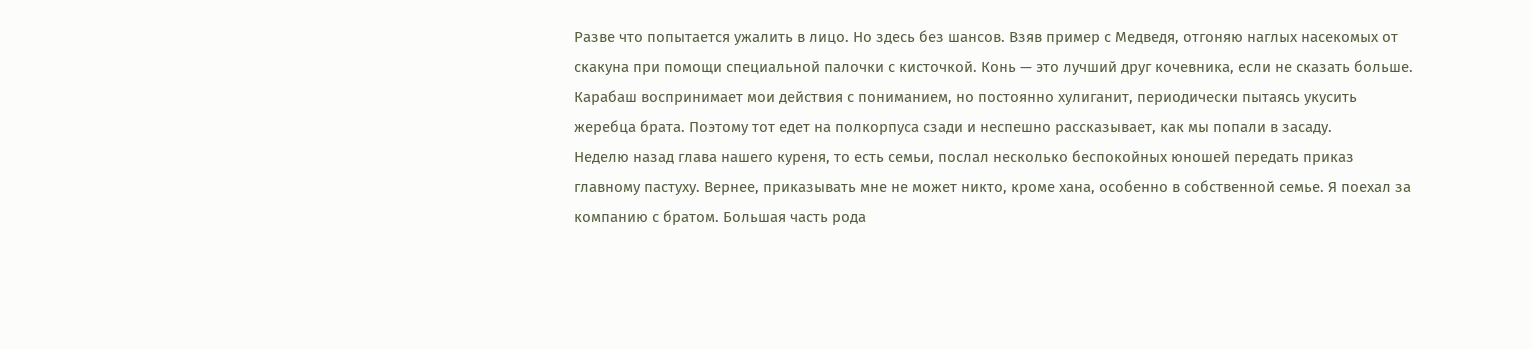Разве что попытается ужалить в лицо. Но здесь без шансов. Взяв пример с Медведя, отгоняю наглых насекомых от скакуна при помощи специальной палочки с кисточкой. Конь — это лучший друг кочевника, если не сказать больше. Карабаш воспринимает мои действия с пониманием, но постоянно хулиганит, периодически пытаясь укусить жеребца брата. Поэтому тот едет на полкорпуса сзади и неспешно рассказывает, как мы попали в засаду.
Неделю назад глава нашего куреня, то есть семьи, послал несколько беспокойных юношей передать приказ главному пастуху. Вернее, приказывать мне не может никто, кроме хана, особенно в собственной семье. Я поехал за компанию с братом. Большая часть рода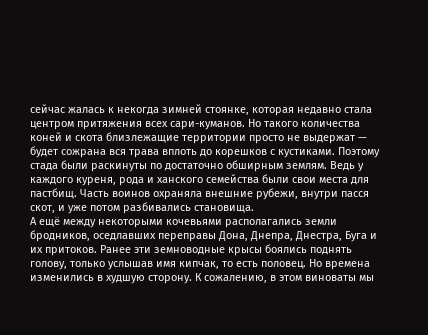сейчас жалась к некогда зимней стоянке, которая недавно стала центром притяжения всех сари-куманов. Но такого количества коней и скота близлежащие территории просто не выдержат — будет сожрана вся трава вплоть до корешков с кустиками. Поэтому стада были раскинуты по достаточно обширным землям. Ведь у каждого куреня, рода и ханского семейства были свои места для пастбищ. Часть воинов охраняла внешние рубежи, внутри пасся скот, и уже потом разбивались становища.
А ещё между некоторыми кочевьями располагались земли бродников, оседлавших переправы Дона, Днепра, Днестра, Буга и их притоков. Ранее эти земноводные крысы боялись поднять голову, только услышав имя кипчак, то есть половец. Но времена изменились в худшую сторону. К сожалению, в этом виноваты мы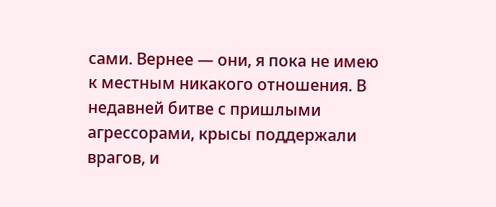сами. Вернее — они, я пока не имею к местным никакого отношения. В недавней битве с пришлыми агрессорами, крысы поддержали врагов, и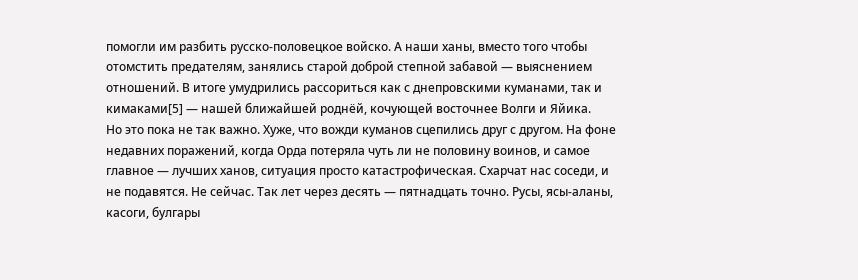помогли им разбить русско-половецкое войско. А наши ханы, вместо того чтобы отомстить предателям, занялись старой доброй степной забавой — выяснением отношений. В итоге умудрились рассориться как с днепровскими куманами, так и кимаками[5] — нашей ближайшей роднёй, кочующей восточнее Волги и Яйика.
Но это пока не так важно. Хуже, что вожди куманов сцепились друг с другом. На фоне недавних поражений, когда Орда потеряла чуть ли не половину воинов, и самое главное — лучших ханов, ситуация просто катастрофическая. Схарчат нас соседи, и не подавятся. Не сейчас. Так лет через десять — пятнадцать точно. Русы, ясы-аланы, касоги, булгары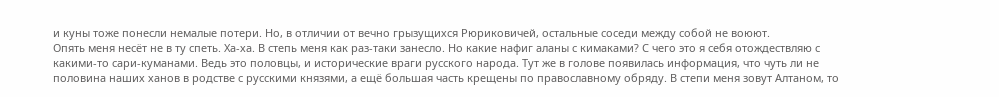и куны тоже понесли немалые потери. Но, в отличии от вечно грызущихся Рюриковичей, остальные соседи между собой не воюют.
Опять меня несёт не в ту спеть. Ха-ха. В степь меня как раз-таки занесло. Но какие нафиг аланы с кимаками? С чего это я себя отождествляю с какими-то сари-куманами. Ведь это половцы, и исторические враги русского народа. Тут же в голове появилась информация, что чуть ли не половина наших ханов в родстве с русскими князями, а ещё большая часть крещены по православному обряду. В степи меня зовут Алтаном, то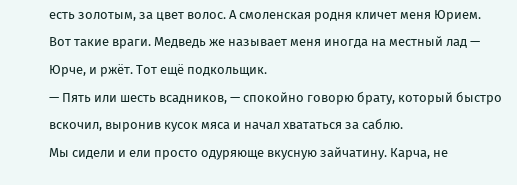есть золотым, за цвет волос. А смоленская родня кличет меня Юрием. Вот такие враги. Медведь же называет меня иногда на местный лад — Юрче, и ржёт. Тот ещё подкольщик.
— Пять или шесть всадников, — спокойно говорю брату, который быстро вскочил, выронив кусок мяса и начал хвататься за саблю.
Мы сидели и ели просто одуряюще вкусную зайчатину. Карча, не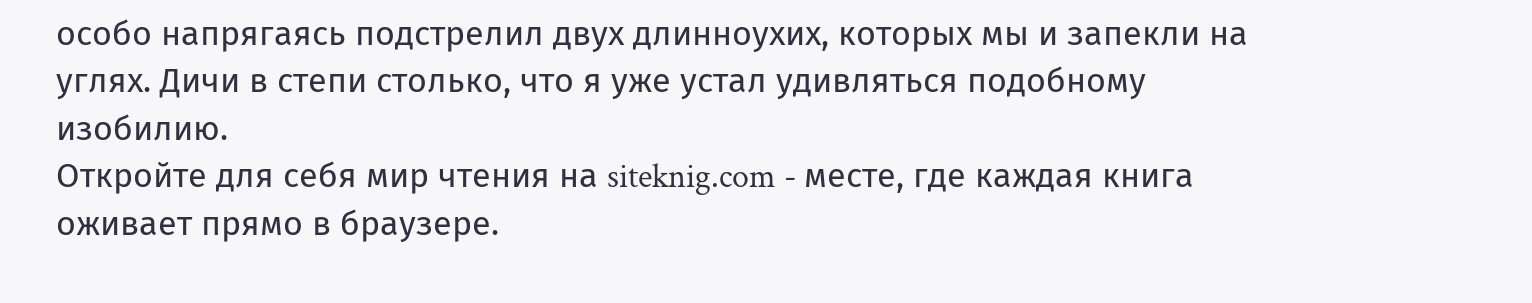особо напрягаясь подстрелил двух длинноухих, которых мы и запекли на углях. Дичи в степи столько, что я уже устал удивляться подобному изобилию.
Откройте для себя мир чтения на siteknig.com - месте, где каждая книга оживает прямо в браузере.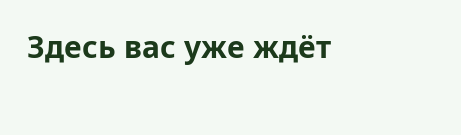Здесь вас уже ждёт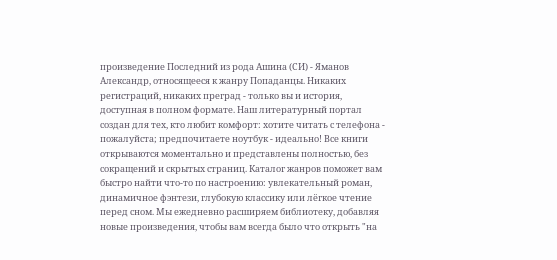произведение Последний из рода Ашина (СИ) - Яманов Александр, относящееся к жанру Попаданцы. Никаких регистраций, никаких преград - только вы и история, доступная в полном формате. Наш литературный портал создан для тех, кто любит комфорт: хотите читать с телефона - пожалуйста; предпочитаете ноутбук - идеально! Все книги открываются моментально и представлены полностью, без сокращений и скрытых страниц. Каталог жанров поможет вам быстро найти что-то по настроению: увлекательный роман, динамичное фэнтези, глубокую классику или лёгкое чтение перед сном. Мы ежедневно расширяем библиотеку, добавляя новые произведения, чтобы вам всегда было что открыть "на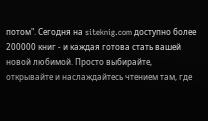потом". Сегодня на siteknig.com доступно более 200000 книг - и каждая готова стать вашей новой любимой. Просто выбирайте, открывайте и наслаждайтесь чтением там, где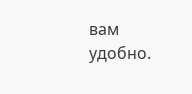вам удобно.